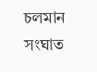চলমান সংঘাত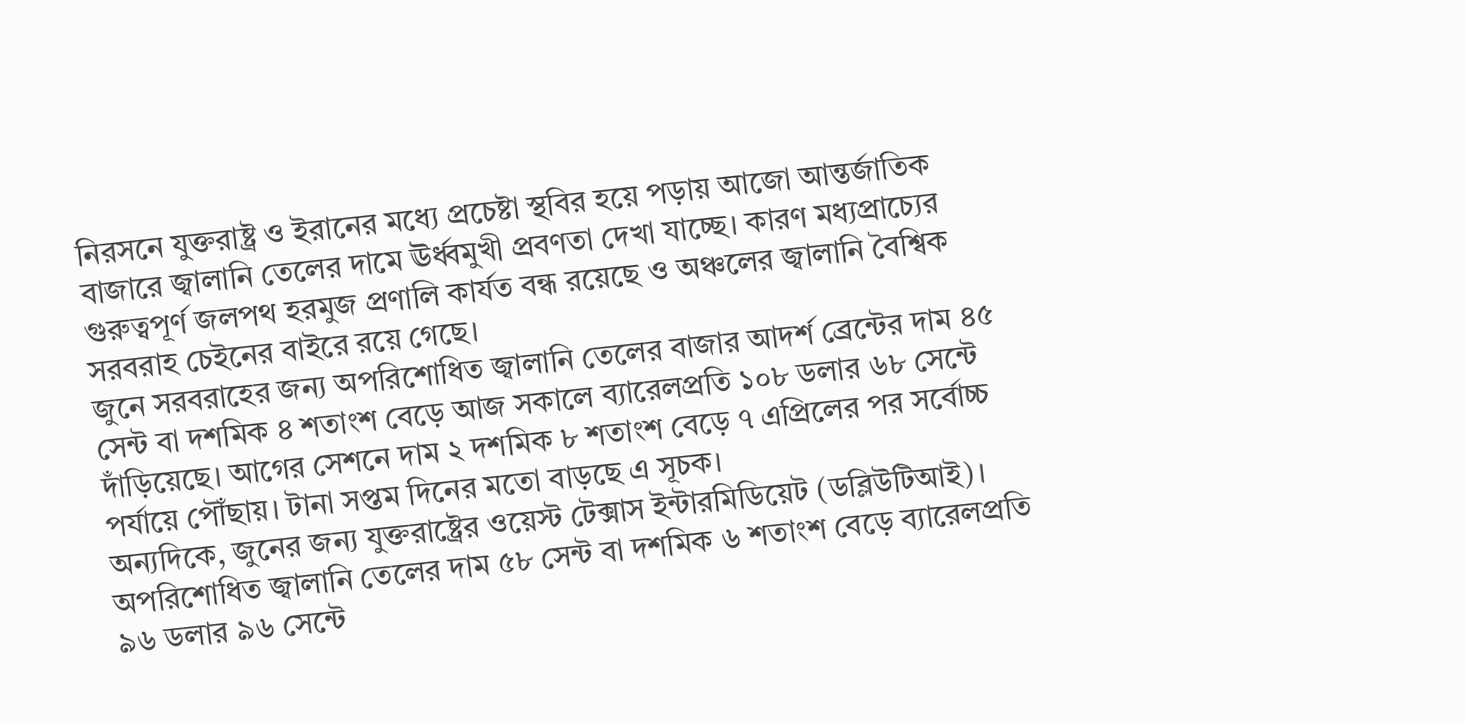নিরসনে যুক্তরাষ্ট্র ও ইরানের মধ্যে প্রচেষ্টা স্থবির হয়ে পড়ায় আজো আন্তর্জাতিক বাজারে জ্বালানি তেলের দামে ঊর্ধ্বমুখী প্রবণতা দেখা যাচ্ছে। কারণ মধ্যপ্রাচ্যের গুরুত্বপূর্ণ জলপথ হরমুজ প্রণালি কার্যত বন্ধ রয়েছে ও অঞ্চলের জ্বালানি বৈশ্বিক সরবরাহ চেইনের বাইরে রয়ে গেছে।
জুনে সরবরাহের জন্য অপরিশোধিত জ্বালানি তেলের বাজার আদর্শ ব্রেন্টের দাম ৪৫ সেন্ট বা দশমিক ৪ শতাংশ বেড়ে আজ সকালে ব্যারেলপ্রতি ১০৮ ডলার ৬৮ সেন্টে দাঁড়িয়েছে। আগের সেশনে দাম ২ দশমিক ৮ শতাংশ বেড়ে ৭ এপ্রিলের পর সর্বোচ্চ পর্যায়ে পৌঁছায়। টানা সপ্তম দিনের মতো বাড়ছে এ সূচক।
অন্যদিকে, জুনের জন্য যুক্তরাষ্ট্রের ওয়েস্ট টেক্সাস ইন্টারমিডিয়েট (ডব্লিউটিআই)। অপরিশোধিত জ্বালানি তেলের দাম ৫৮ সেন্ট বা দশমিক ৬ শতাংশ বেড়ে ব্যারেলপ্রতি ৯৬ ডলার ৯৬ সেন্টে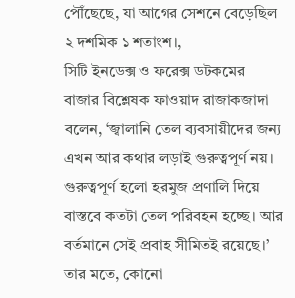পৌঁছেছে, যা আগের সেশনে বেড়েছিল ২ দশমিক ১ শতাংশ।,
সিটি ইনডেক্স ও ফরেক্স ডটকমের বাজার বিশ্লেষক ফাওয়াদ রাজাকজাদা বলেন, ‘জ্বালানি তেল ব্যবসায়ীদের জন্য এখন আর কথার লড়াই গুরুত্বপূর্ণ নয়। গুরুত্বপূর্ণ হলো হরমুজ প্রণালি দিয়ে বাস্তবে কতটা তেল পরিবহন হচ্ছে। আর বর্তমানে সেই প্রবাহ সীমিতই রয়েছে।’
তার মতে, কোনো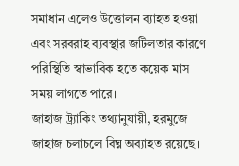সমাধান এলেও উত্তোলন ব্যাহত হওয়া এবং সরবরাহ ব্যবস্থার জটিলতার কারণে পরিস্থিতি স্বাভাবিক হতে কয়েক মাস সময় লাগতে পারে।
জাহাজ ট্র্যাকিং তথ্যানুযায়ী, হরমুজে জাহাজ চলাচলে বিঘ্ন অব্যাহত রয়েছে।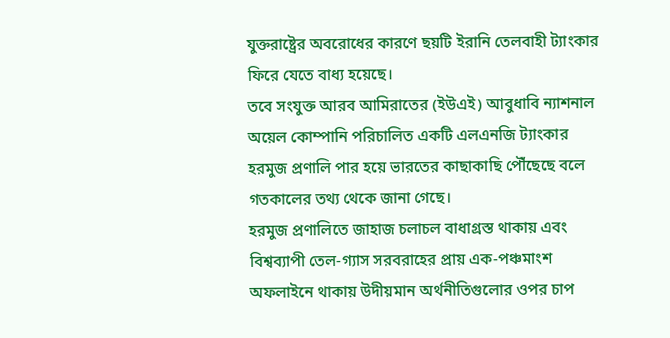যুক্তরাষ্ট্রের অবরোধের কারণে ছয়টি ইরানি তেলবাহী ট্যাংকার ফিরে যেতে বাধ্য হয়েছে।
তবে সংযুক্ত আরব আমিরাতের (ইউএই) আবুধাবি ন্যাশনাল অয়েল কোম্পানি পরিচালিত একটি এলএনজি ট্যাংকার হরমুজ প্রণালি পার হয়ে ভারতের কাছাকাছি পৌঁছেছে বলে গতকালের তথ্য থেকে জানা গেছে।
হরমুজ প্রণালিতে জাহাজ চলাচল বাধাগ্রস্ত থাকায় এবং বিশ্বব্যাপী তেল-গ্যাস সরবরাহের প্রায় এক-পঞ্চমাংশ অফলাইনে থাকায় উদীয়মান অর্থনীতিগুলোর ওপর চাপ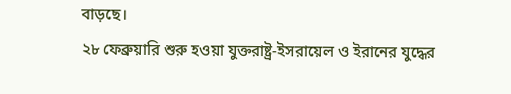বাড়ছে।
২৮ ফেব্রুয়ারি শুরু হওয়া যুক্তরাষ্ট্র-ইসরায়েল ও ইরানের যুদ্ধের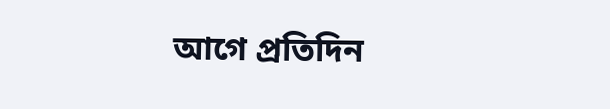আগে প্রতিদিন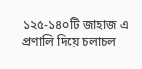১২৫-১৪০টি জাহাজ এ প্রণালি দিয়ে চলাচল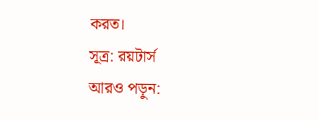করত।
সূত্র: রয়টার্স
আরও পড়ুন: